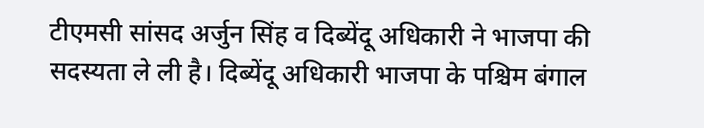टीएमसी सांसद अर्जुन सिंह व दिब्येंदू अधिकारी ने भाजपा की सदस्यता ले ली है। दिब्येंदू अधिकारी भाजपा के पश्चिम बंगाल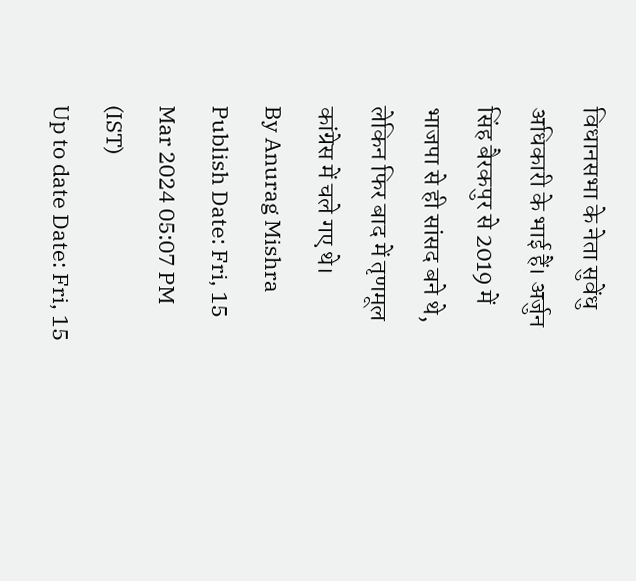विधानसभा के नेता सुवेंधु अधिकारी के भाई हैं। अर्जुन सिंह बैरकपुर से 2019 में भाजपा से ही सांसद बने थे, लेकिन फिर बाद में तृणमूल कांग्रेस में चले गए थे।
By Anurag Mishra
Publish Date: Fri, 15 Mar 2024 05:07 PM (IST)
Up to date Date: Fri, 15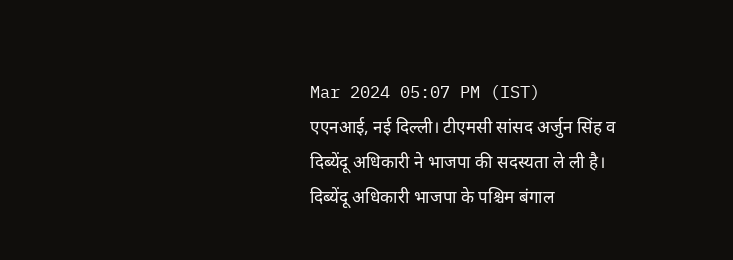Mar 2024 05:07 PM (IST)
एएनआई, नई दिल्ली। टीएमसी सांसद अर्जुन सिंह व दिब्येंदू अधिकारी ने भाजपा की सदस्यता ले ली है। दिब्येंदू अधिकारी भाजपा के पश्चिम बंगाल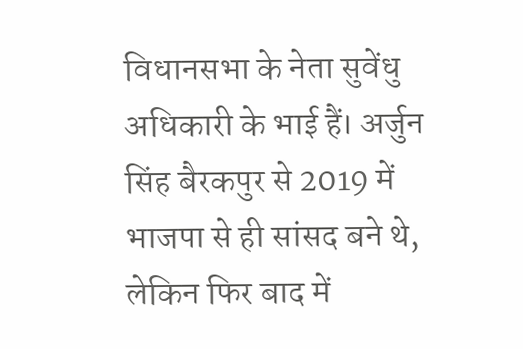विधानसभा के नेता सुवेंधु अधिकारी के भाई हैं। अर्जुन सिंह बैरकपुर से 2019 में भाजपा से ही सांसद बने थे, लेकिन फिर बाद में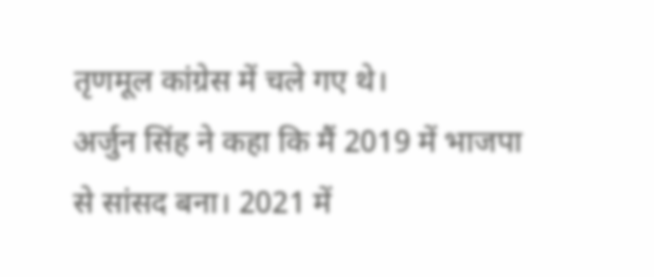तृणमूल कांग्रेस में चले गए थे।
अर्जुन सिंह ने कहा कि मैं 2019 में भाजपा से सांसद बना। 2021 में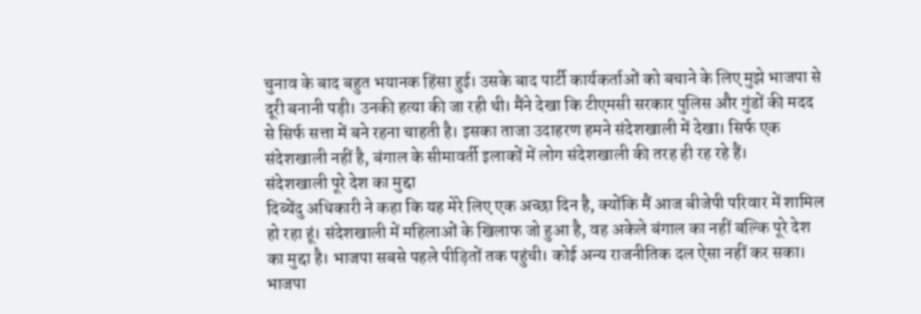चुनाव के बाद बहुत भयानक हिंसा हुई। उसके बाद पार्टी कार्यकर्ताओं को बचाने के लिए मुझे भाजपा से दूरी बनानी पड़ी। उनकी हत्या की जा रही थी। मैंने देखा कि टीएमसी सरकार पुलिस और गुंडों की मदद से सिर्फ सत्ता में बने रहना चाहती है। इसका ताजा उदाहरण हमने संदेशखाली में देखा। सिर्फ एक संदेशखाली नहीं है, बंगाल के सीमावर्ती इलाकों में लोग संदेशखाली की तरह ही रह रहे हैं।
संदेशखाली पूरे देश का मुद्दा
दिब्येंदु अधिकारी ने कहा कि यह मेरे लिए एक अच्छा दिन है, क्योंकि मैं आज बीजेपी परिवार में शामिल हो रहा हूं। संदेशखाली में महिलाओं के खिलाफ जो हुआ है, वह अकेले बंगाल का नहीं बल्कि पूरे देश का मुद्दा है। भाजपा सबसे पहले पीड़ितों तक पहुंची। कोई अन्य राजनीतिक दल ऐसा नहीं कर सका।
भाजपा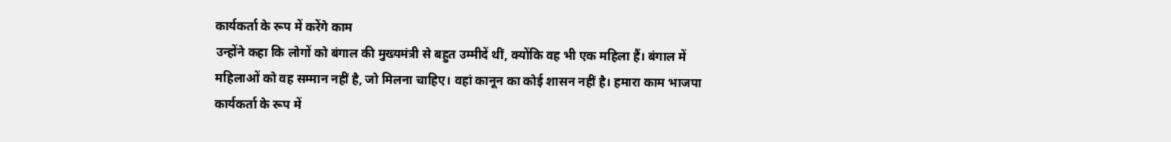कार्यकर्ता के रूप में करेंगे काम
उन्होंने कहा कि लोगों को बंगाल की मुख्यमंत्री से बहुत उम्मीदें थीं, क्योंकि वह भी एक महिला हैं। बंगाल में महिलाओं को वह सम्मान नहीं है, जो मिलना चाहिए। वहां कानून का कोई शासन नहीं है। हमारा काम भाजपा कार्यकर्ता के रूप में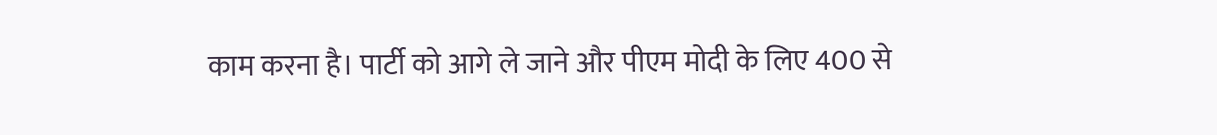काम करना है। पार्टी को आगे ले जाने और पीएम मोदी के लिए 400 से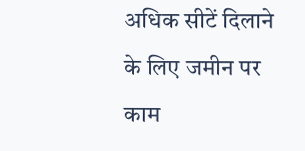अधिक सीटें दिलाने के लिए जमीन पर काम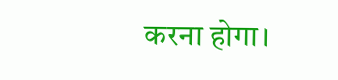करना होगा।